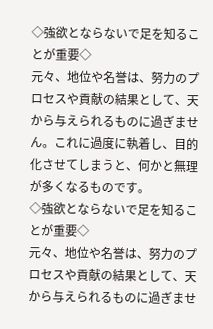◇強欲とならないで足を知ることが重要◇
元々、地位や名誉は、努力のプロセスや貢献の結果として、天から与えられるものに過ぎません。これに過度に執着し、目的化させてしまうと、何かと無理が多くなるものです。
◇強欲とならないで足を知ることが重要◇
元々、地位や名誉は、努力のプロセスや貢献の結果として、天から与えられるものに過ぎませ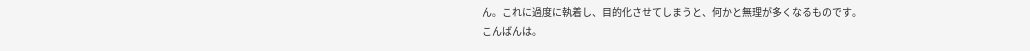ん。これに過度に執着し、目的化させてしまうと、何かと無理が多くなるものです。
こんばんは。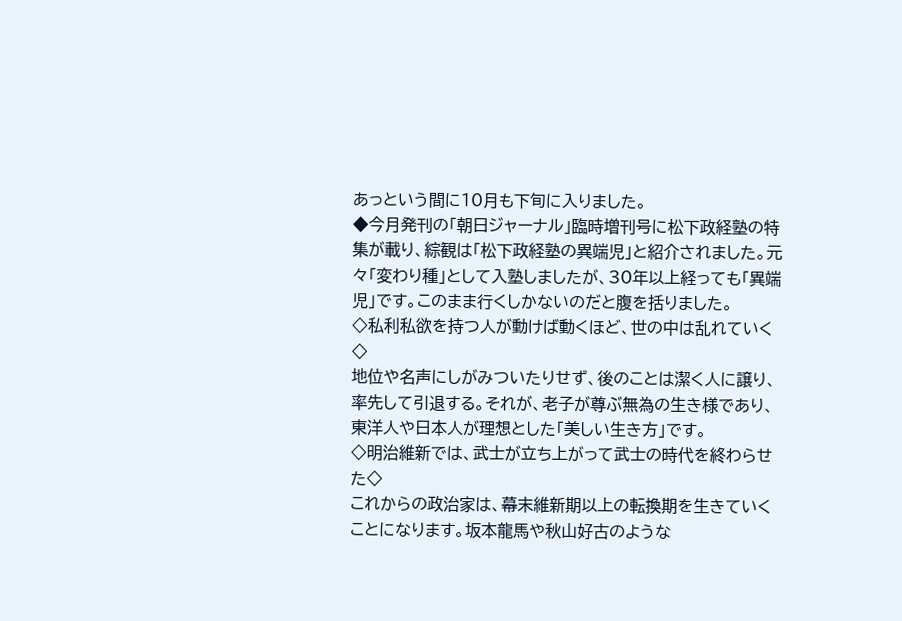あっという間に10月も下旬に入りました。
◆今月発刊の「朝日ジャーナル」臨時増刊号に松下政経塾の特集が載り、綜観は「松下政経塾の異端児」と紹介されました。元々「変わり種」として入塾しましたが、30年以上経っても「異端児」です。このまま行くしかないのだと腹を括りました。
◇私利私欲を持つ人が動けば動くほど、世の中は乱れていく◇
地位や名声にしがみついたりせず、後のことは潔く人に譲り、率先して引退する。それが、老子が尊ぶ無為の生き様であり、東洋人や日本人が理想とした「美しい生き方」です。
◇明治維新では、武士が立ち上がって武士の時代を終わらせた◇
これからの政治家は、幕末維新期以上の転換期を生きていくことになります。坂本龍馬や秋山好古のような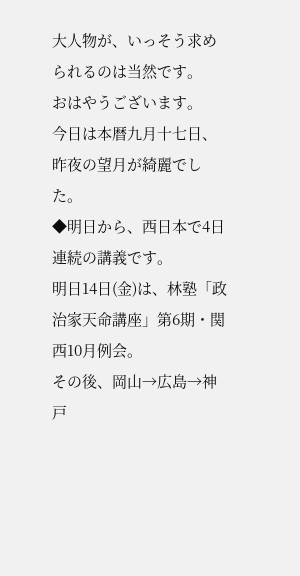大人物が、いっそう求められるのは当然です。
おはやうございます。
今日は本暦九月十七日、昨夜の望月が綺麗でした。
◆明日から、西日本で4日連続の講義です。
明日14日(金)は、林塾「政治家天命講座」第6期・関西10月例会。
その後、岡山→広島→神戸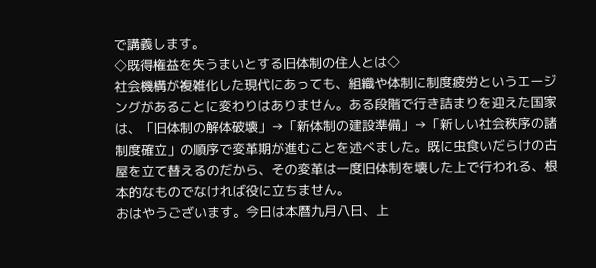で講義します。
◇既得権益を失うまいとする旧体制の住人とは◇
社会機構が複雑化した現代にあっても、組織や体制に制度疲労というエージングがあることに変わりはありません。ある段階で行き詰まりを迎えた国家は、「旧体制の解体破壊」→「新体制の建設準備」→「新しい社会秩序の諸制度確立」の順序で変革期が進むことを述べました。既に虫食いだらけの古屋を立て替えるのだから、その変革は一度旧体制を壊した上で行われる、根本的なものでなければ役に立ちません。
おはやうございます。今日は本暦九月八日、上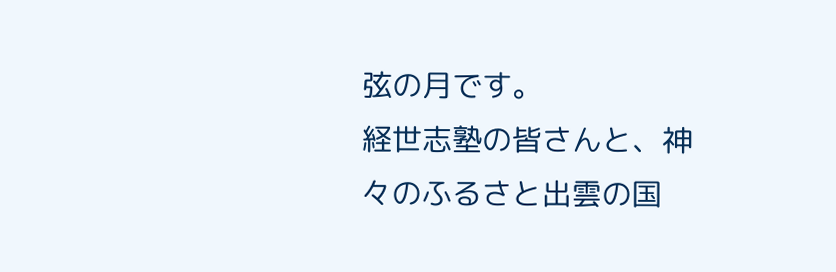弦の月です。
経世志塾の皆さんと、神々のふるさと出雲の国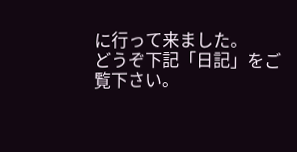に行って来ました。
どうぞ下記「日記」をご覧下さい。